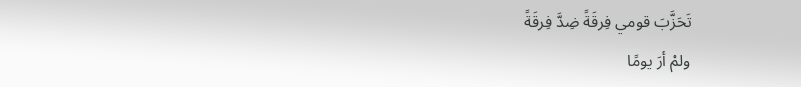تَحَزَّبَ قومي فِرقَةً ضِدَّ فِرقَةً
ولمْ أرَ يومًا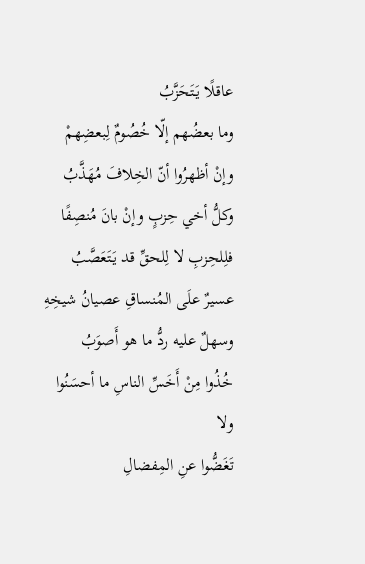عاقلًا يَتَحَزَّبُ
وما بعضُهم إلّا خُصُومٌ لِبعضِهمْ
وإنْ أظهرُوا أنّ الخِلافَ مُهَذَّبُ
وكلُّ أخي حِزبٍ وإنْ بانَ مُنصِفًا
فلِلحِزبِ لا لِلحقِّ قد يَتَعَصَّبُ
عسيرٌ علَى المُنساقِ عصيانُ شيخِهِ
وسهلٌ عليه ردُّ ما هو أَصوَبُ
خُذُوا مِنْ أَخَسِّ الناسِ ما أحسَنُوا ولا
تَغَضُّوا عنِ المِفضالِ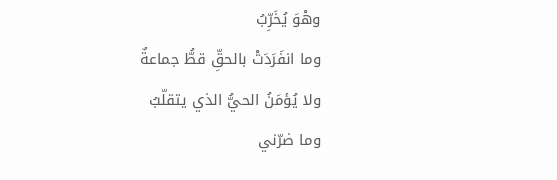وهْوَ يُخَرِّبُ
وما انفَرَدَتْ بالحقِّ قطُّ جماعةٌ
ولا يُؤمَنُ الحيُّ الذي يتقلّبُ
وما ضرّني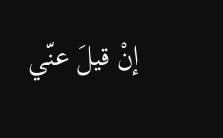إنْ قيلَ عنّي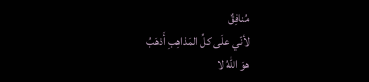مُنافِقٌ
لأنّي علَى كلِّ المَذاهِبِ أَذهَبُ
هوَ اللهُ لا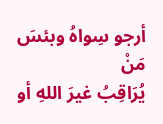أرجو سِواهُ وبئسَ مَنْ
يُرَاقِبُ غيرَ اللهِ أو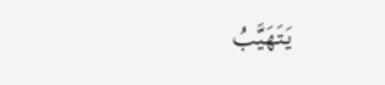يَتَهَيَّبُ